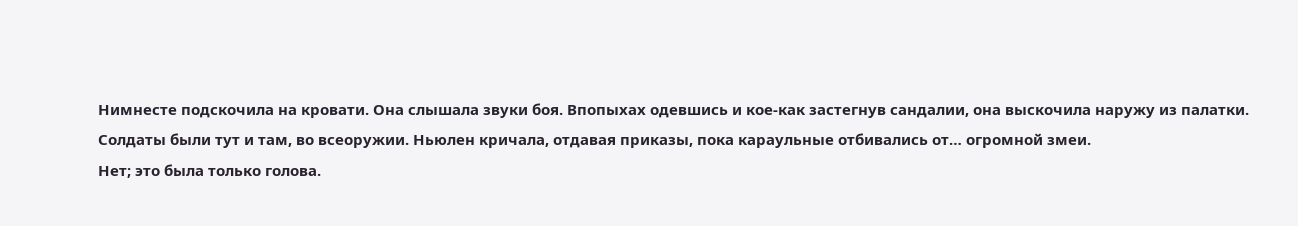Нимнесте подскочила на кровати. Она слышала звуки боя. Впопыхах одевшись и кое-как застегнув сандалии, она выскочила наружу из палатки.
Солдаты были тут и там, во всеоружии. Ньюлен кричала, отдавая приказы, пока караульные отбивались от… огромной змеи.
Нет; это была только голова.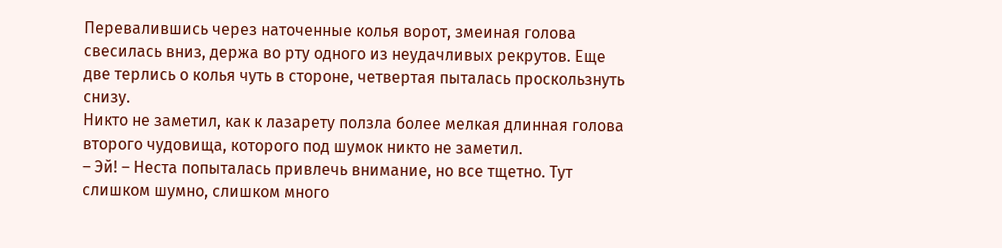Перевалившись через наточенные колья ворот, змеиная голова свесилась вниз, держа во рту одного из неудачливых рекрутов. Еще две терлись о колья чуть в стороне, четвертая пыталась проскользнуть снизу.
Никто не заметил, как к лазарету ползла более мелкая длинная голова второго чудовища, которого под шумок никто не заметил.
– Эй! – Неста попыталась привлечь внимание, но все тщетно. Тут слишком шумно, слишком много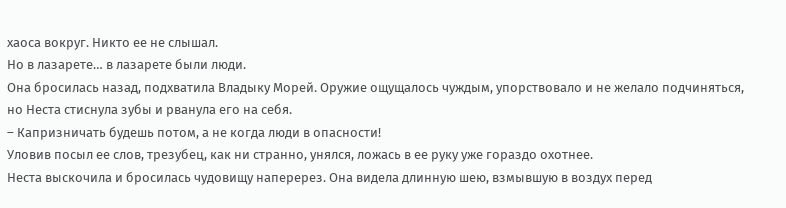хаоса вокруг. Никто ее не слышал.
Но в лазарете… в лазарете были люди.
Она бросилась назад, подхватила Владыку Морей. Оружие ощущалось чуждым, упорствовало и не желало подчиняться, но Неста стиснула зубы и рванула его на себя.
– Капризничать будешь потом, а не когда люди в опасности!
Уловив посыл ее слов, трезубец, как ни странно, унялся, ложась в ее руку уже гораздо охотнее.
Неста выскочила и бросилась чудовищу наперерез. Она видела длинную шею, взмывшую в воздух перед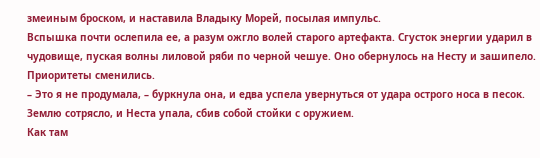змеиным броском, и наставила Владыку Морей, посылая импульс.
Вспышка почти ослепила ее, а разум ожгло волей старого артефакта. Сгусток энергии ударил в чудовище, пуская волны лиловой ряби по черной чешуе. Оно обернулось на Несту и зашипело. Приоритеты сменились.
– Это я не продумала, – буркнула она, и едва успела увернуться от удара острого носа в песок. Землю сотрясло, и Неста упала, сбив собой стойки с оружием.
Как там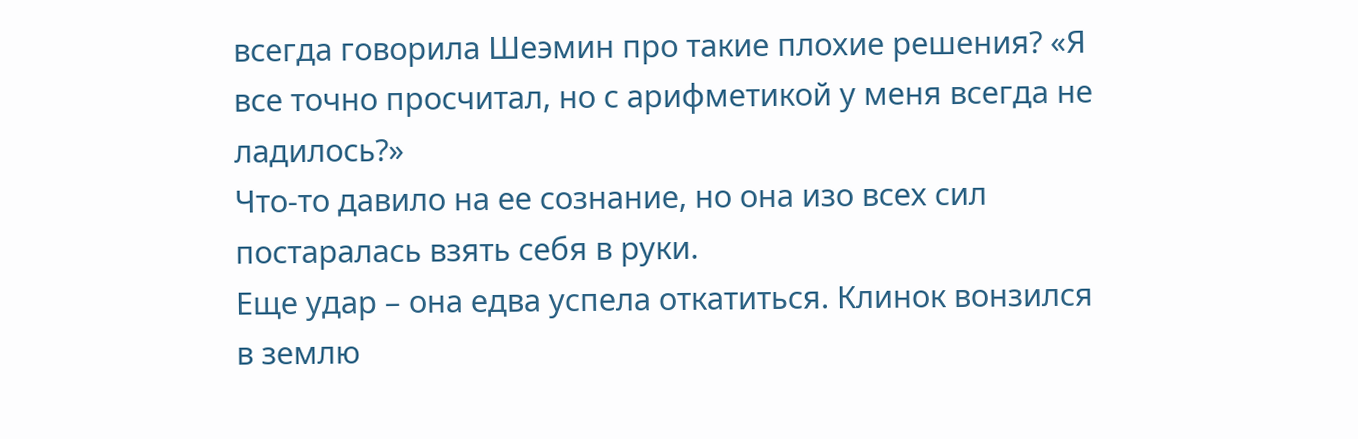всегда говорила Шеэмин про такие плохие решения? «Я все точно просчитал, но с арифметикой у меня всегда не ладилось?»
Что-то давило на ее сознание, но она изо всех сил постаралась взять себя в руки.
Еще удар – она едва успела откатиться. Клинок вонзился в землю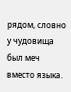рядом, словно у чудовища был меч вместо языка.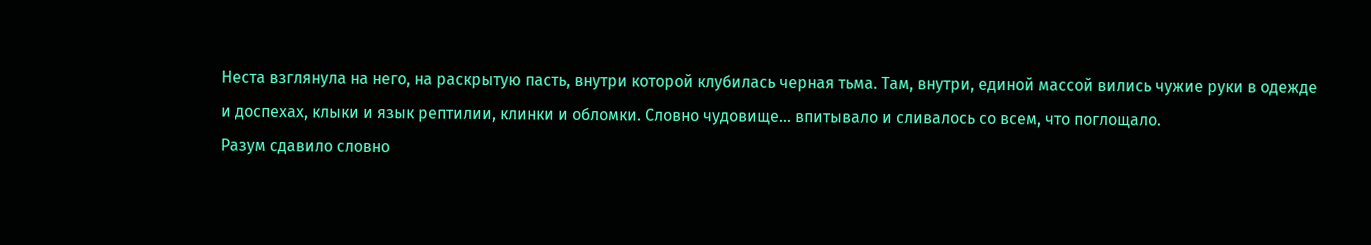Неста взглянула на него, на раскрытую пасть, внутри которой клубилась черная тьма. Там, внутри, единой массой вились чужие руки в одежде и доспехах, клыки и язык рептилии, клинки и обломки. Словно чудовище… впитывало и сливалось со всем, что поглощало.
Разум сдавило словно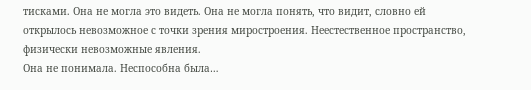тисками. Она не могла это видеть. Она не могла понять, что видит, словно ей открылось невозможное с точки зрения миростроения. Неестественное пространство, физически невозможные явления.
Она не понимала. Неспособна была…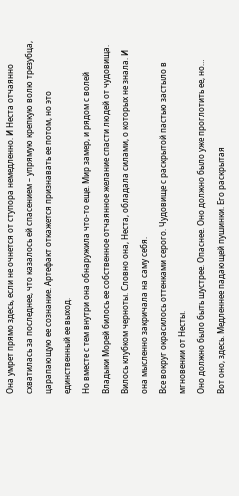Она умрет прямо здесь, если не очнется от ступора немедленно. И Неста отчаянно схватилась за последнее, что казалось ей спасением – упрямую крепкую волю трезубца, царапающую ее сознание. Артефакт откажется признавать ее потом, но это единственный ее выход.
Но вместе с тем внутри она обнаружила что-то еще. Мир замер, и рядом с волей Владыки Морей билось ее собственное отчаянное желание спасти людей от чудовища. Вилось клубком черноты. Словно она, Неста, обладала силами, о которых не знала. И она мысленно закричала на саму себя.
Все вокруг окрасилось оттенками серого. Чудовище с раскрытой пастью застыло в мгновении от Несты.
Оно должно было быть шустрее. Опаснее. Оно должно было уже проглотить ее, но…
Вот оно, здесь. Медленнее падающей пушинки. Его раскрытая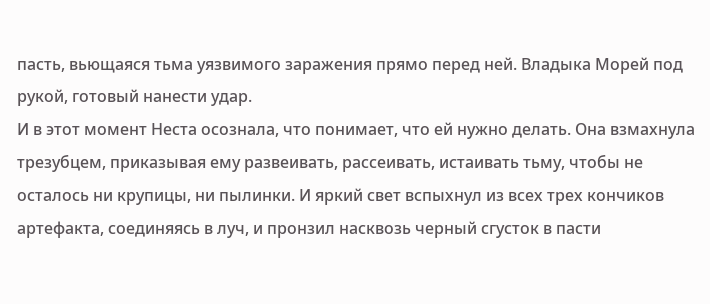пасть, вьющаяся тьма уязвимого заражения прямо перед ней. Владыка Морей под рукой, готовый нанести удар.
И в этот момент Неста осознала, что понимает, что ей нужно делать. Она взмахнула трезубцем, приказывая ему развеивать, рассеивать, истаивать тьму, чтобы не осталось ни крупицы, ни пылинки. И яркий свет вспыхнул из всех трех кончиков артефакта, соединяясь в луч, и пронзил насквозь черный сгусток в пасти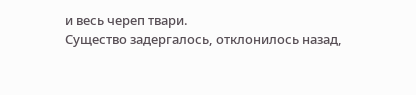и весь череп твари.
Существо задергалось, отклонилось назад,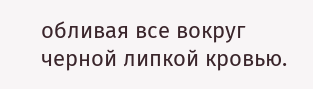обливая все вокруг черной липкой кровью.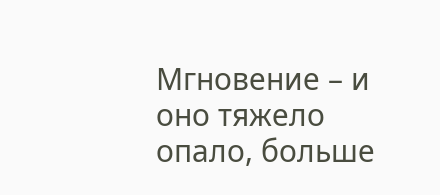Мгновение – и оно тяжело опало, больше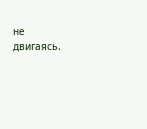не двигаясь.